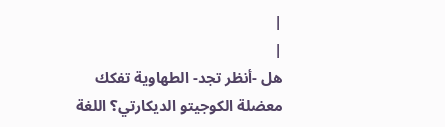|
|
هل -أنظر تجد- الطهاوية تفكك معضلة الكوجيتو الديكارتي؟ اللغة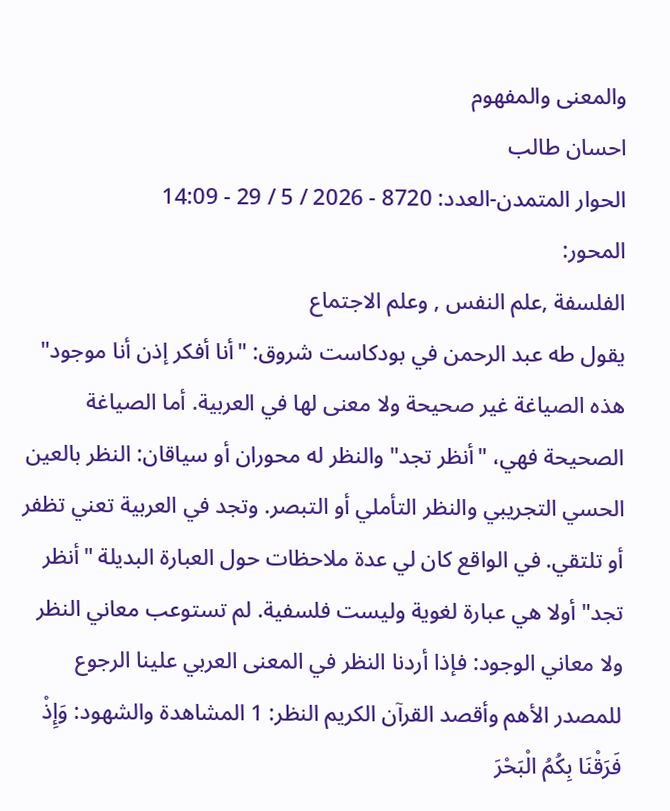والمعنى والمفهوم
احسان طالب
الحوار المتمدن-العدد: 8720 - 2026 / 5 / 29 - 14:09
المحور:
الفلسفة ,علم النفس , وعلم الاجتماع
يقول طه عبد الرحمن في بودكاست شروق: "أنا أفكر إذن أنا موجود" هذه الصياغة غير صحيحة ولا معنى لها في العربية. أما الصياغة الصحيحة فهي، "أنظر تجد" والنظر له محوران أو سياقان: النظر بالعين الحسي التجريبي والنظر التأملي أو التبصر. وتجد في العربية تعني تظفر أو تلتقي. في الواقع كان لي عدة ملاحظات حول العبارة البديلة "أنظر تجد" أولا هي عبارة لغوية وليست فلسفية. لم تستوعب معاني النظر ولا معاني الوجود: فإذا أردنا النظر في المعنى العربي علينا الرجوع للمصدر الأهم وأقصد القرآن الكريم النظر: 1 المشاهدة والشهود: وَإِذْ فَرَقْنَا بِكُمُ الْبَحْرَ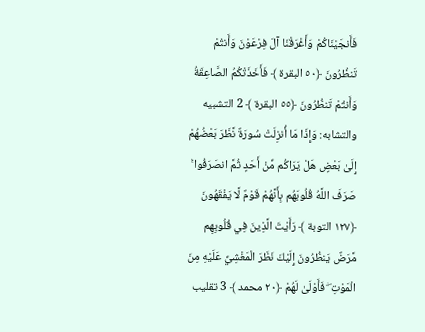فَأَنجَيْنَاكُمْ وَأَغْرَقْنَا آلَ فِرْعَوْنَ وَأَنتُمْ تَنظُرُونَ ﴿٥٠ البقرة ﴾ فَأَخَذَتْكُمُ الصَّاعِقَةُ وَأَنتُمْ تَنظُرُونَ ﴿٥٥ البقرة ﴾ 2 التشبيه والتشابه: وَإِذَا مَا أُنزِلَتْ سُورَةٌ نَّظَرَ بَعْضُهُمْ إِلَىٰ بَعْضٍ هَلْ يَرَاكُم مِّنْ أَحَدٍ ثُمَّ انصَرَفُوا ۚ صَرَفَ اللَّهُ قُلُوبَهُم بِأَنَّهُمْ قَوْمٌ لَّا يَفْقَهُونَ ﴿١٢٧ التوبة ﴾ رَأَيْتَ الَّذِينَ فِي قُلُوبِهِم مَّرَضٌ يَنظُرُونَ إِلَيْكَ نَظَرَ الْمَغْشِيِّ عَلَيْهِ مِنَ الْمَوْتِ ۖ فَأَوْلَىٰ لَهُمْ ﴿٢٠ محمد ﴾ 3 تقليب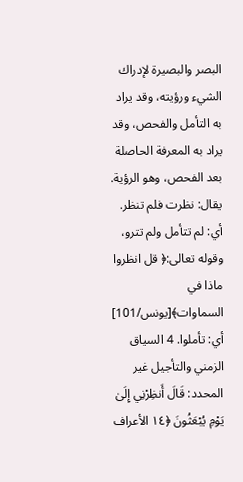البصر والبصيرة لإدراك الشيء ورؤيته، وقد يراد به التأمل والفحص، وقد يراد به المعرفة الحاصلة بعد الفحص، وهو الرؤية. يقال: نظرت فلم تنظر. أي: لم تتأمل ولم تترو، وقوله تعالى:﴿ قل انظروا ماذا في السماوات﴾[يونس/101] أي: تأملوا. 4 السياق الزمني والتأجيل غير المحدد: قَالَ أَنظِرْنِي إِلَىٰ يَوْمِ يُبْعَثُونَ ﴿١٤ الأعراف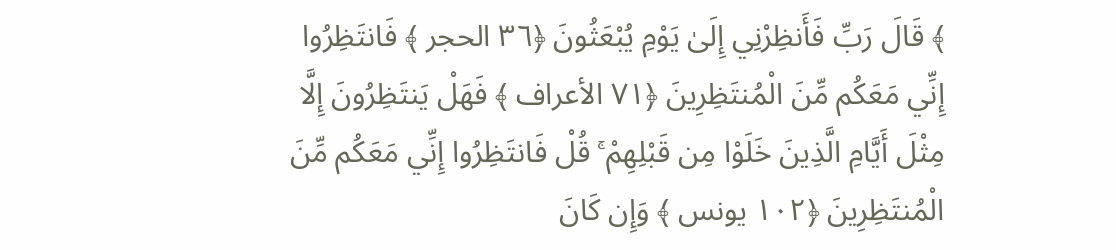﴾ قَالَ رَبِّ فَأَنظِرْنِي إِلَىٰ يَوْمِ يُبْعَثُونَ ﴿٣٦ الحجر ﴾ فَانتَظِرُوا إِنِّي مَعَكُم مِّنَ الْمُنتَظِرِينَ ﴿٧١ الأعراف ﴾ فَهَلْ يَنتَظِرُونَ إِلَّا مِثْلَ أَيَّامِ الَّذِينَ خَلَوْا مِن قَبْلِهِمْ ۚ قُلْ فَانتَظِرُوا إِنِّي مَعَكُم مِّنَ الْمُنتَظِرِينَ ﴿١٠٢ يونس ﴾ وَإِن كَانَ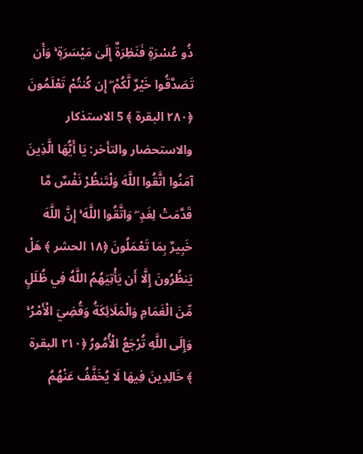ذُو عُسْرَةٍ فَنَظِرَةٌ إِلَىٰ مَيْسَرَةٍ ۚ وَأَن تَصَدَّقُوا خَيْرٌ لَّكُمْ ۖ إِن كُنتُمْ تَعْلَمُونَ ﴿٢٨٠ البقرة ﴾ 5 الاستذكار والاستحضار والتأخر: يَا أَيُّهَا الَّذِينَ آمَنُوا اتَّقُوا اللَّهَ وَلْتَنظُرْ نَفْسٌ مَّا قَدَّمَتْ لِغَدٍ ۖ وَاتَّقُوا اللَّهَ ۚ إِنَّ اللَّهَ خَبِيرٌ بِمَا تَعْمَلُونَ ﴿١٨ الحشر ﴾ هَلْ يَنظُرُونَ إِلَّا أَن يَأْتِيَهُمُ اللَّهُ فِي ظُلَلٍ مِّنَ الْغَمَامِ وَالْمَلَائِكَةُ وَقُضِيَ الْأَمْرُ ۚ وَإِلَى اللَّهِ تُرْجَعُ الْأُمُورُ ﴿٢١٠ البقرة ﴾ خَالِدِينَ فِيهَا لَا يُخَفَّفُ عَنْهُمُ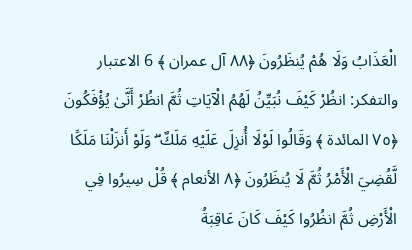الْعَذَابُ وَلَا هُمْ يُنظَرُونَ ﴿٨٨ آل عمران ﴾ 6 الاعتبار والتفكر: انظُرْ كَيْفَ نُبَيِّنُ لَهُمُ الْآيَاتِ ثُمَّ انظُرْ أَنَّىٰ يُؤْفَكُونَ ﴿٧٥ المائدة ﴾ وَقَالُوا لَوْلَا أُنزِلَ عَلَيْهِ مَلَكٌ ۖ وَلَوْ أَنزَلْنَا مَلَكًا لَّقُضِيَ الْأَمْرُ ثُمَّ لَا يُنظَرُونَ ﴿٨ الأنعام ﴾ قُلْ سِيرُوا فِي الْأَرْضِ ثُمَّ انظُرُوا كَيْفَ كَانَ عَاقِبَةُ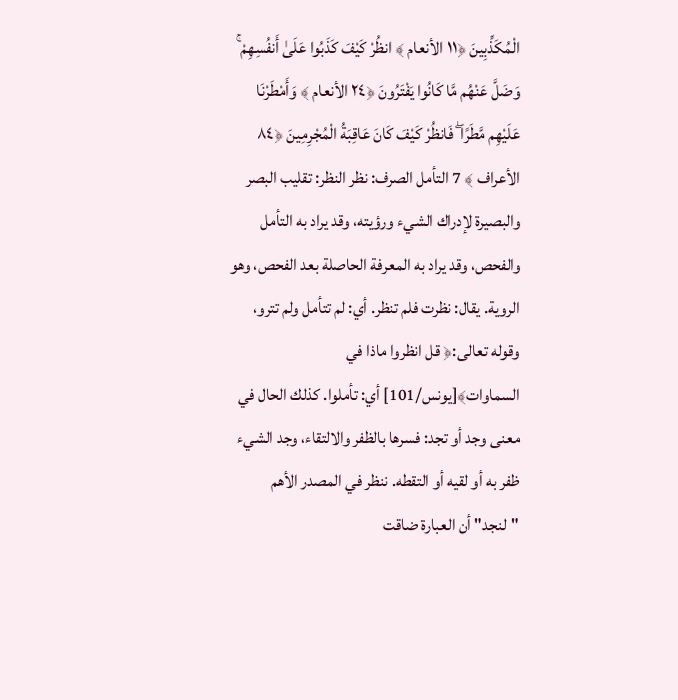الْمُكَذِّبِينَ ﴿١١ الأنعام ﴾ انظُرْ كَيْفَ كَذَبُوا عَلَىٰ أَنفُسِهِمْ ۚ وَضَلَّ عَنْهُم مَّا كَانُوا يَفْتَرُونَ ﴿٢٤ الأنعام ﴾ وَأَمْطَرْنَا عَلَيْهِم مَّطَرًا ۖ فَانظُرْ كَيْفَ كَانَ عَاقِبَةُ الْمُجْرِمِينَ ﴿٨٤ الأعراف ﴾ 7 التأمل الصرف: نظر النظر: تقليب البصر والبصيرة لإدراك الشيء ورؤيته، وقد يراد به التأمل والفحص، وقد يراد به المعرفة الحاصلة بعد الفحص، وهو الروية. يقال: نظرت فلم تنظر. أي: لم تتأمل ولم تترو، وقوله تعالى:﴿ قل انظروا ماذا في السماوات﴾[يونس/101] أي: تأملوا. كذلك الحال في معنى وجد أو تجد: فسرها بالظفر والالتقاء، وجد الشيء ظفر به أو لقيه أو التقطه. ننظر في المصدر الأهم "لنجد" أن العبارة ضاقت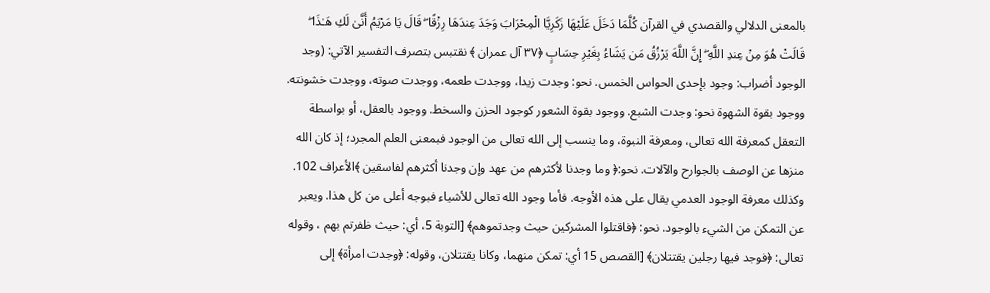بالمعنى الدلالي والقصدي في القرآن كُلَّمَا دَخَلَ عَلَيْهَا زَكَرِيَّا الْمِحْرَابَ وَجَدَ عِندَهَا رِزْقًا ۖ قَالَ يَا مَرْيَمُ أَنَّىٰ لَكِ هَـٰذَا ۖ قَالَتْ هُوَ مِنْ عِندِ اللَّهِ ۖ إِنَّ اللَّهَ يَرْزُقُ مَن يَشَاءُ بِغَيْرِ حِسَابٍ ﴿٣٧ آل عمران ﴾ نقتبس بتصرف التفسير الآتي: (وجد الوجود أضراب: وجود بإحدى الحواس الخمس. نحو: وجدت زيدا، ووجدت طعمه، ووجدت صوته، ووجدت خشونته. ووجود بقوة الشهوة نحو: وجدت الشبع. ووجود بقوة الشعور كوجود الحزن والسخط. ووجود بالعقل، أو بواسطة التعقل كمعرفة الله تعالى، ومعرفة النبوة، وما ينسب إلى الله تعالى من الوجود فبمعنى العلم المجرد؛ إذ كان الله منزها عن الوصف بالجوارح والآلات. نحو:﴿ وما وجدنا لأكثرهم من عهد وإن وجدنا أكثرهم لفاسقين ﴾الأعراف 102. وكذلك معرفة الوجود العدمي يقال على هذه الأوجه. فأما وجود الله تعالى للأشياء فبوجه أعلى من كل هذا. ويعبر عن التمكن من الشيء بالوجود. نحو: ﴿فاقتلوا المشركين حيث وجدتموهم﴾ [التوبة 5، أي: حيث ظفرتم بهم ، وقوله تعالى: ﴿فوجد فيها رجلين يقتتلان﴾ [القصص 15 أي: تمكن منهما، وكانا يقتتلان، وقوله: ﴿وجدت امرأة﴾ إلى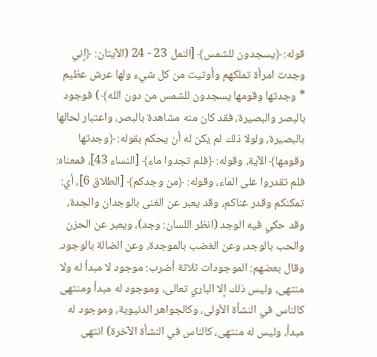قوله: ﴿يسجدون للشمس﴾ [النمل 23 - 24 (الآيتان: ﴿إني وجدت امرأة تملكهم وأوتيت من كل شيء ولها عرش عظيم * وجدتها وقومها يسجدون للشمس من دون الله﴾ ) فوجود بالبصر والبصيرة، فقد كان منه مشاهدة بالبصر، واعتبار لحالها بالبصيرة، ولولا ذلك لم يكن له أن يحكم بقوله: ﴿وجدتها وقومها﴾ الآية، وقوله: ﴿فلم تجدوا ماء﴾ [النساء 43]، فمعناه: فلم تقدروا على الماء، وقوله: ﴿من وجدكم﴾ [الطلاق 6]، أي: تمكنكم وقدر غناكم، وقد يعبر عن الغنى بالوجدان والجدة، وقد حكي فيه الوجد (انظر اللسان: وجد)، ويعبر عن الحزن والحب بالوجد، وعن الغضب بالموجدة، وعن الضالة بالوجود. وقال بعضهم: الموجودات ثلاثة أضرب: موجود لا مبدأ له ولا منتهى، وليس ذلك إلا الباري تعالى، وموجود له مبدأ ومنتهى كالناس في النشأة الأولى، وكالجواهر الدنيوية، وموجود له مبدأ، وليس له منتهى، كالناس في النشأة الآخرة) انتهى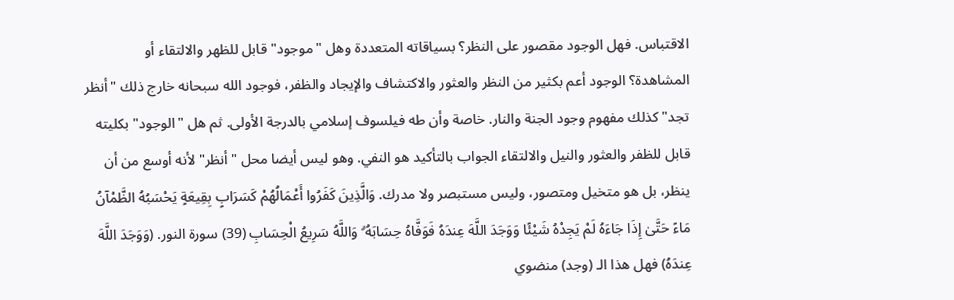الاقتباس. فهل الوجود مقصور على النظر؟ بسياقاته المتعددة وهل "موجود" قابل للظهر والالتقاء أو المشاهدة؟ الوجود أعم بكثير من النظر والعثور والاكتشاف والإيجاد والظفر، فوجود الله سبحانه خارج ذلك "أنظر تجد" كذلك مفهوم وجود الجنة والنار. خاصة وأن طه فيلسوف إسلامي بالدرجة الأولى. ثم هل "الوجود" بكليته قابل للظفر والعثور والنيل والالتقاء الجواب بالتأكيد هو النفي. وهو ليس أيضا محل "أنظر" لأنه أوسع من أن ينظر، بل هو متخيل ومتصور، وليس مستبصر ولا مدرك. وَالَّذِينَ كَفَرُوا أَعْمَالُهُمْ كَسَرَابٍ بِقِيعَةٍ يَحْسَبُهُ الظَّمْآنُ مَاءً حَتَّىٰ إِذَا جَاءَهُ لَمْ يَجِدْهُ شَيْئًا وَوَجَدَ اللَّهَ عِندَهُ فَوَفَّاهُ حِسَابَهُ ۗ وَاللَّهُ سَرِيعُ الْحِسَابِ (39) سورة النور. (وَوَجَدَ اللَّهَ عِندَهُ) فهل هذا الـ (وجد) منضوي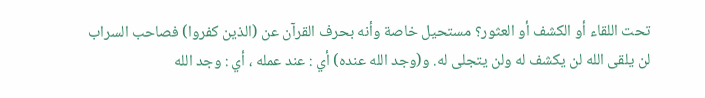تحت اللقاء أو الكشف أو العثور؟ مستحيل خاصة وأنه بحرف القرآن عن (الذين كفروا) فصاحب السراب لن يلقى الله لن يكشف له ولن يتجلى له. و(وجد الله عنده) أي : عند عمله ، أي : وجد الله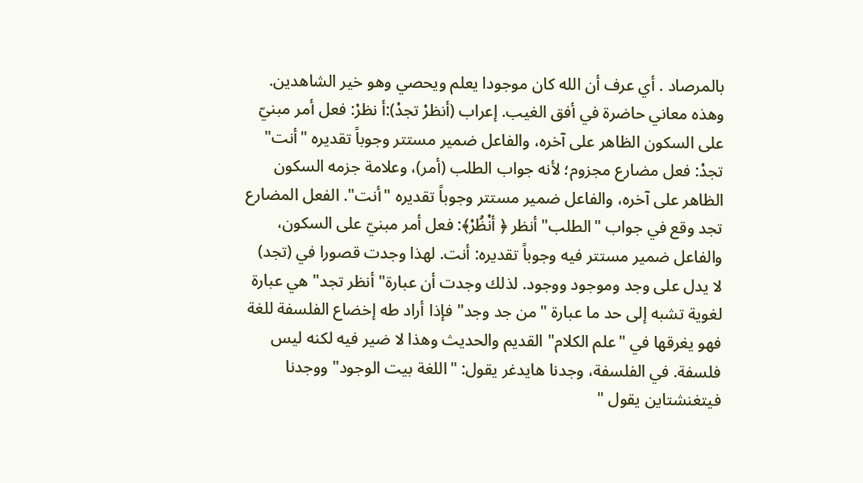بالمرصاد . أي عرف أن الله كان موجودا يعلم ويحصي وهو خير الشاهدين. وهذه معاني حاضرة في أفق الغيب. إعراب (أنظرْ تجدْ):أ نظرْ: فعل أمر مبنيّ على السكون الظاهر على آخره، والفاعل ضمير مستتر وجوباً تقديره "أنت" تجدْ: فعل مضارع مجزوم؛ لأنه جواب الطلب (أمر)، وعلامة جزمه السكون الظاهر على آخره، والفاعل ضمير مستتر وجوباً تقديره "أنت". الفعل المضارع تجد وقع في جواب "الطلب" أنظر ﴿ أنْظُرْ﴾: فعل أمر مبنيّ على السكون، والفاعل ضمير مستتر فيه وجوباً تقديره: أنت. لهذا وجدت قصورا في (تجد) لا يدل على وجد وموجود ووجود. لذلك وجدت أن عبارة" أنظر تجد" هي عبارة لغوية تشبه إلى حد ما عبارة "من جد وجد" فإذا أراد طه إخضاع الفلسفة للغة فهو يغرقها في "علم الكلام" القديم والحديث وهذا لا ضير فيه لكنه ليس فلسفة. في الفلسفة، وجدنا هايدغر يقول: "اللغة بيت الوجود" ووجدنا فيتغنشتاين يقول "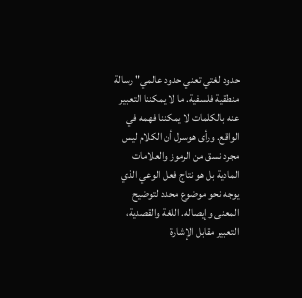حدود لغتي تعني حدود عالمي" رسالة منطقية فلسفية. ما لا يمكننا التعبير عنه بالكلمات لا يمكننا فهمه في الواقع. ورأى هوسرل أن الكلام ليس مجرد نسق من الرموز والعلامات المادية بل هو نتاج فعل الوعي الذي يوجه نحو موضوع محدد لتوضيح المعنى وإيصاله. اللغة والقصدية، التعبير مقابل الإشارة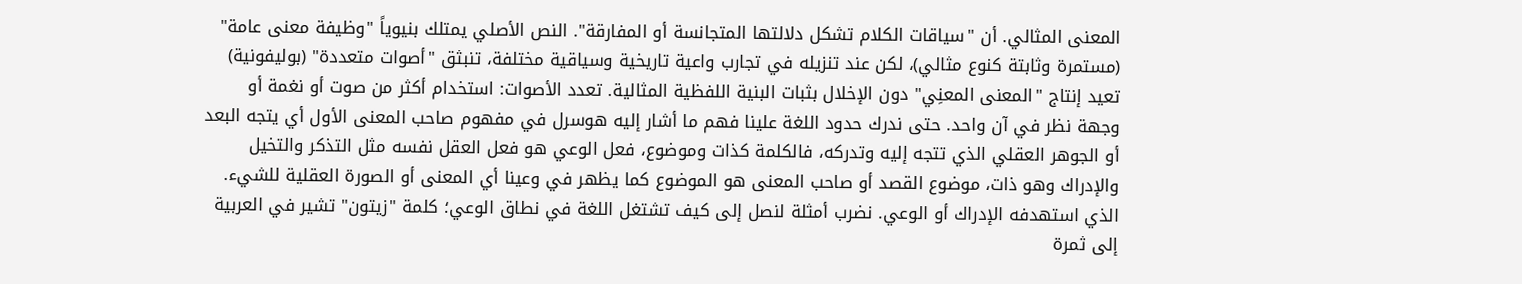المعنى المثالي. أن "سياقات الكلام تشكل دلالتها المتجانسة أو المفارقة". النص الأصلي يمتلك بنيوياً "وظيفة معنى عامة" (مستمرة وثابتة كنوع مثالي)، لكن عند تنزيله في تجارب واعية تاريخية وسياقية مختلفة، تنبثق "أصوات متعددة" (بوليفونية) تعيد إنتاج "المعنى المعنِي" دون الإخلال بثبات البنية اللفظية المثالية. تعدد الأصوات: استخدام أكثر من صوت أو نغمة أو وجهة نظر في آن واحد. حتى ندرك حدود اللغة علينا فهم ما أشار إليه هوسرل في مفهوم صاحب المعنى الأول أي يتجه البعد أو الجوهر العقلي الذي تتجه إليه وتدركه، فالكلمة كذات وموضوع، فعل الوعي هو فعل العقل نفسه مثل التذكر والتخيل والإدراك وهو ذات، موضوع القصد أو صاحب المعنى هو الموضوع كما يظهر في وعينا أي المعنى أو الصورة العقلية للشيء. الذي استهدفه الإدراك أو الوعي. نضرب أمثلة لنصل إلى كيف تشتغل اللغة في نطاق الوعي؛ كلمة "زيتون" تشير في العربية إلى ثمرة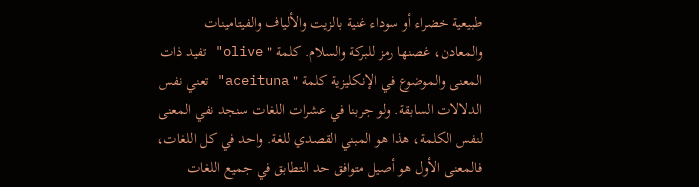طبيعية خضراء أو سوداء غنية بالزيت والألياف والفيتامينات والمعادن، غصنها رمز للبركة والسلام. كلمة " olive" تفيد ذات المعنى والموضوع في الإنكليزية كلمة " aceituna" تعني نفس الدلالات السابقة. ولو جربنا في عشرات اللغات سنجد نفي المعنى لنفس الكلمة، هذا هو المبني القصدي للغة. واحد في كل اللغات، فالمعنى الأول هو أصيل متوافق حد التطابق في جميع اللغات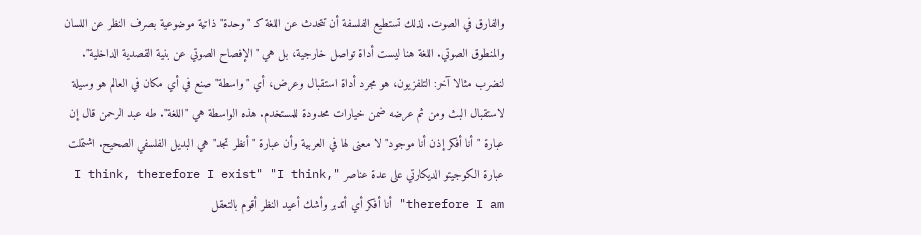والفارق في الصوت. لذلك تستطيع الفلسفة أن تتحدث عن اللغة كـ "وحدة" ذاتية موضوعية بصرف النظر عن اللسان والمنطوق الصوتي. اللغة هنا ليست أداة تواصل خارجية، بل هي "الإفصاح الصوتي عن بنية القصدية الداخلية". لنضرب مثالا آخر: التلفزيون، هو مجرد أداة استقبال وعرض، أي "واسطة" صنع في أي مكان في العالم هو وسيلة لاستقبال البث ومن ثم عرضه ضمن خيارات محدودة للمستخدم. هذه الواسطة هي "اللغة". طه عبد الرحمن قال إن عبارة " أنا أفكر إذن أنا موجود" لا معنى لها في العربية وأن عبارة "أنظر تجد" هي البديل الفلسفي الصحيح. اشتملت عبارة الكوجيتو الديكارتي على عدة عناصر "I think, therefore I exist" "I think, therefore I am" أنا أفكر أي أتدبر وأشك أعيد النظر أقوم بالتعقل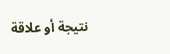نتيجة أو علاقة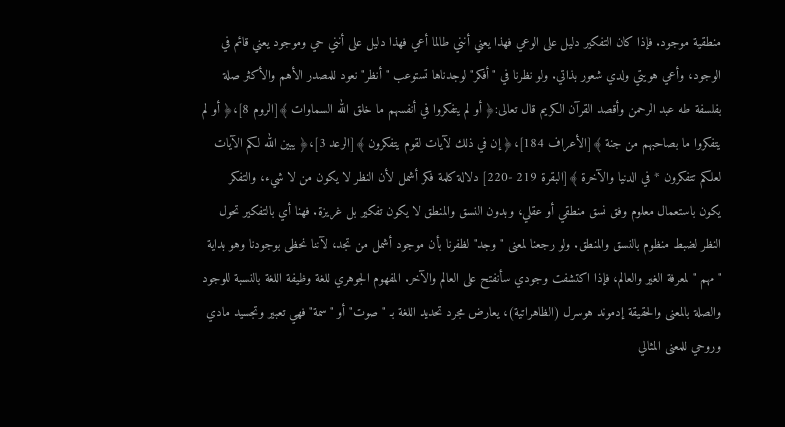منطقية موجود. فإذا كان التفكير دليل على الوعي فهذا يعني أنني طالما أعي فهذا دليل على أنني حي وموجود يعني قائم في الوجود، وأعي هويتي ولدي شعور بذاتي. ولو نظرنا في "أفكر" لوجدناها تستوعب "أنظر" نعود للمصدر الأهم والأكثر صلة بفلسفة طه عبد الرحمن وأقصد القرآن الكريم قال تعالى:﴿ أو لم يتفكروا في أنفسهم ما خلق الله السماوات ﴾[الروم 8]،﴿ أو لم يتفكروا ما بصاحبهم من جنة ﴾[الأعراف 184]،﴿ إن في ذلك لآيات لقوم يتفكرون ﴾[الرعد 3]،﴿ يبين الله لكم الآيات لعلكم تتفكرون * في الدنيا والآخرة ﴾[البقرة 219 -220] دلالة كلمة فكر أشمل لأن النظر لا يكون من لا شيء، والتفكر يكون باستعمال معلوم وفق نسق منطقي أو عقلي، وبدون النسق والمنطق لا يكون تفكير بل غريزة. فهنا أي بالتفكير تحول النظر لضبط منظوم بالنسق والمنطق. ولو رجعنا لمعنى "وجد" لظفرنا بأن موجود أشمل من تجد، لآننا نحظى بوجودنا وهو بداية "مهم " لمعرفة الغير والعالم، فإذا اكتشفت وجودي سأنفتح على العالم والآخر. المفهوم الجوهري للغة وظيفة اللغة بالنسبة للوجود والصلة بالمعنى والحقيقة إدموند هوسرل (الظاهراتية)، يعارض مجرد تحديد اللغة بـ "صوت" أو "سمة" فهي تعبير وتجسيد مادي وروحي للمعنى المثالي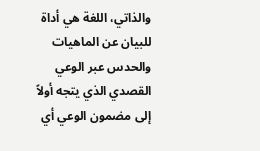والذاتي، اللغة هي أداة للبيان عن الماهيات والحدس عبر الوعي القصدي الذي يتجه أولاً إلى مضمون الوعي أي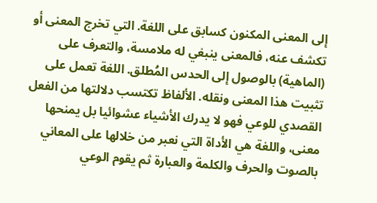إلى المعنى المكنون كسابق على اللغة. التي تخرج المعنى أو تكشف عنه، فالمعنى ينبغي له ملامسة، والتعرف على (الماهية) بالوصول إلى الحدس المُطلق. اللغة تعمل على تثبيت هذا المعنى ونقله. الألفاظ تكتسب دلالتها من الفعل القصدي للوعي فهو لا يدرك الأشياء عشوائيا بل يمنحها معنى، واللغة هي الأداة التي نعبر من خلالها على المعاني بالصوت والحرف والكلمة والعبارة ثم يقوم الوعي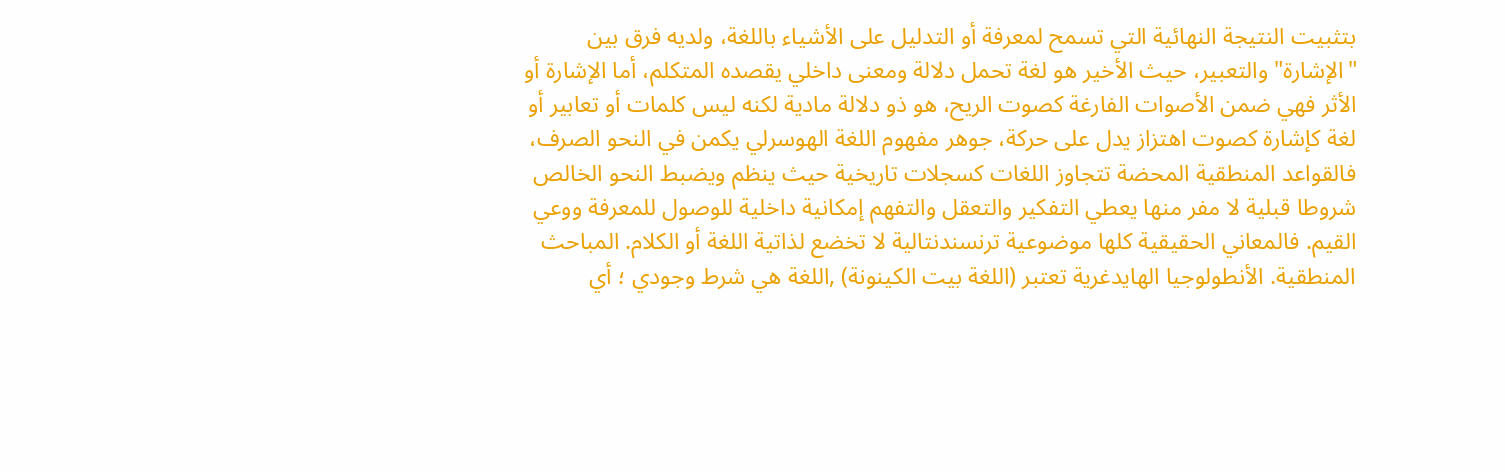بتثبيت النتيجة النهائية التي تسمح لمعرفة أو التدليل على الأشياء باللغة، ولديه فرق بين "الإشارة" والتعبير، حيث الأخير هو لغة تحمل دلالة ومعنى داخلي يقصده المتكلم، أما الإشارة أو الأثر فهي ضمن الأصوات الفارغة كصوت الريح، هو ذو دلالة مادية لكنه ليس كلمات أو تعابير أو لغة كإشارة كصوت اهتزاز يدل على حركة، جوهر مفهوم اللغة الهوسرلي يكمن في النحو الصرف، فالقواعد المنطقية المحضة تتجاوز اللغات كسجلات تاريخية حيث ينظم ويضبط النحو الخالص شروطا قبلية لا مفر منها يعطي التفكير والتعقل والتفهم إمكانية داخلية للوصول للمعرفة ووعي القيم. فالمعاني الحقيقية كلها موضوعية ترنسندنتالية لا تخضع لذاتية اللغة أو الكلام. المباحث المنطقية. الأنطولوجيا الهايدغرية تعتبر (اللغة بيت الكينونة) ,اللغة هي شرط وجودي ؛ أي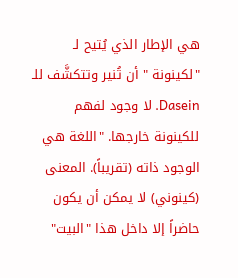هي الإطار الذي يُتيح لـ "لكينونة " أن تُنير وتتكشَّف للـ Dasein. لا وجود لفهم للكينونة خارجها. "اللغة هي الوجود ذاته (تقريباً). المعنى (كينوني) لا يمكن أن يكون حاضراً إلا داخل هذا "البيت"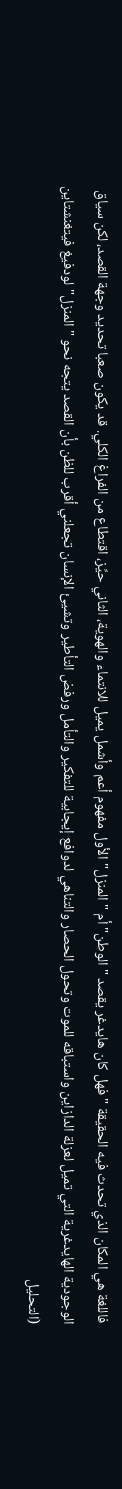فاللغة هي المكان الذي تحدث فيه الحقيقة " فهل كان هايدغر يقصد "الوطن" أم "المنزل" الأول مفهوم أعم وأشمل يميل للانتماء والهوية، الثاني حيِّز، اقتطاع من الفراغ الكلي. قد يكون صعبا تحديد وجهة القصد، لكن سياق الوجودية الهايدغرية التي تميل لعزلة الدازاين واستباقه للموت وتحول الحصار والتناهي لدوافع إيجابية للتفكير والتأمل ورفض التأطير وتشيئ الإنسان تجعلني أقرب للظن بأن القصد يتجه نحو "المنزل" لودفيغ فيتغنشتاين (التحليل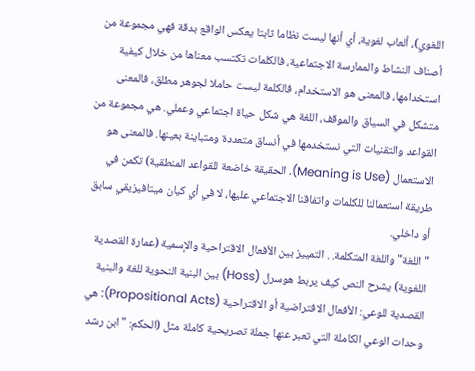اللغوي)، ألعاب لغوية، أي أنها ليست نظاما ثابتا يعكس الواقع بدقة فهي مجموعة من أصناف النشاط والممارسة الاجتماعية، فالكلمات تكتسب معناها من خلال كيفية استخدامها، فالمعنى هو الاستخدام، فالكلمة ليست حاملا لجوهر مطلق، فالمعنى متشكل في السياق والموقف، اللغة هي شكل حياة اجتماعي وعملي. هي مجموعة من القواعد والتقنيات التي نستخدمها في أنساق متعددة ومتباينة بعينها. فالمعنى هو الاستعمال (Meaning is Use). الحقيقة خاضعة للقواعد المنطقية) تكمن في طريقة استعمالنا للكلمات واتفاقنا الاجتماعي عليها، لا في أي كيان ميتافيزيقي سابق أو داخلي.
"اللغة" واللغة المتكلمة. . التمييز بين الأفعال الاقتراحية والإسمية (عمارة القصدية اللغوية) يشرح النص كيف يربط هوسرل (Hoss) بين البنية النحوية للغة والبنية القصدية للوعي: الأفعال الافتراضية أو الاقتراحية (Propositional Acts): هي وحدات الوعي الكاملة التي تعبر عنها جملة تصريحية كاملة مثل (الحكم: "ابن رشد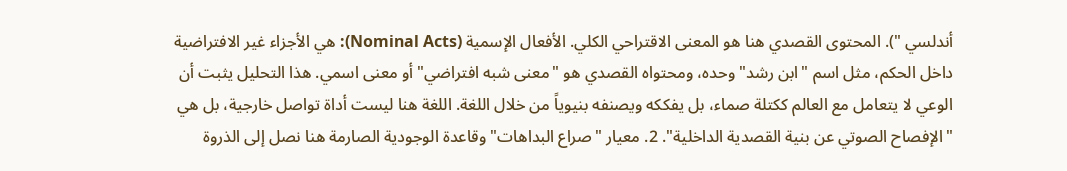أندلسي "). المحتوى القصدي هنا هو المعنى الاقتراحي الكلي. الأفعال الإسمية (Nominal Acts): هي الأجزاء غير الافتراضية داخل الحكم، مثل اسم "ابن رشد" وحده، ومحتواه القصدي هو "معنى شبه افتراضي" أو معنى اسمي. هذا التحليل يثبت أن الوعي لا يتعامل مع العالم ككتلة صماء، بل يفككه ويصنفه بنيوياً من خلال اللغة. اللغة هنا ليست أداة تواصل خارجية، بل هي "الإفصاح الصوتي عن بنية القصدية الداخلية". 2. معيار "صراع البداهات" وقاعدة الوجودية الصارمة هنا نصل إلى الذروة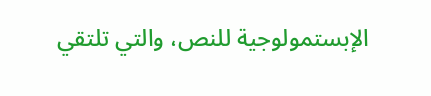الإبستمولوجية للنص، والتي تلتقي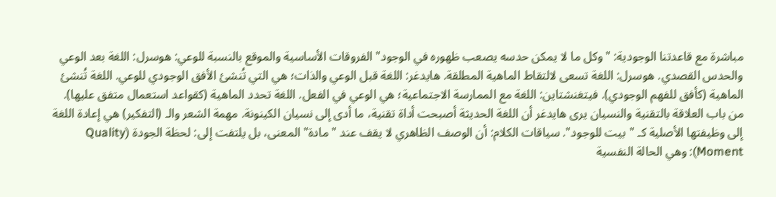مباشرة مع قاعدتنا الوجودية: "وكل ما لا يمكن حدسه يصعب ظهوره في الوجود" الفروقات الأساسية والموقع بالنسبة للوعي: هوسرل: اللغة بعد الوعي والحدس القصدي. هوسرل: اللغة تسعى لالتقاط الماهية المطلقة. هايدغر: اللغة قبل الوعي والذات؛ هي التي تُنشئ الأفق الوجودي للوعي. اللغة تُنشئ الماهية (كأفق للفهم الوجودي). فيتغنشتاين: اللغة مع الممارسة الاجتماعية؛ هي الوعي في الفعل. اللغة تحدد الماهية (كقواعد استعمال متفق عليها). من باب العلاقة بالتقنية والنسيان يرى هايدغر أن اللغة الحديثة أصبحت أداة تقنية، ما أدى إلى نسيان الكينونة. مهمة الشعر والـ (التفكير) هي إعادة اللغة إلى وظيفتها الأصلية كـ "بيت للوجود". سياقات الكلام: أن الوصف الظاهري لا يقف عند "مادة" المعنى، بل يلتفت إلى: لحظة الجودة (Quality Moment): وهي الحالة النفسية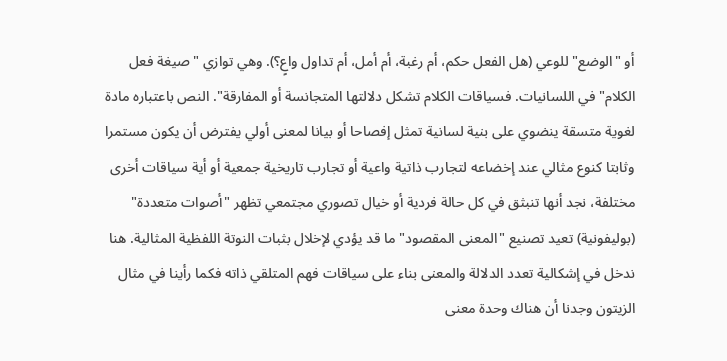أو "الوضع" للوعي (هل الفعل حكم، أم رغبة، أم أمل، أم تداول واعٍ؟). وهي توازي "صيغة فعل الكلام" في اللسانيات. فسياقات الكلام تشكل دلالتها المتجانسة أو المفارقة". النص باعتباره مادة لغوية متسقة ينضوي على بنية لسانية تمثل إفصاحا أو بيانا لمعنى أولي يفترض أن يكون مستمرا وثابتا كنوع مثالي عند إخضاعه لتجارب ذاتية واعية أو تجارب تاريخية جمعية أو أية سياقات أخرى مختلفة، نجد أنها تنبثق في كل حالة فردية أو خيال تصوري مجتمعي تظهر "أصوات متعددة" (بوليفونية) تعيد تصنيع "المعنى المقصود" ما قد يؤدي لإخلال بثبات النوتة اللفظية المثالية. هنا ندخل في إشكالية تعدد الدلالة والمعنى بناء على سياقات فهم المتلقي ذاته فكما رأينا في مثال الزيتون وجدنا أن هناك وحدة معنى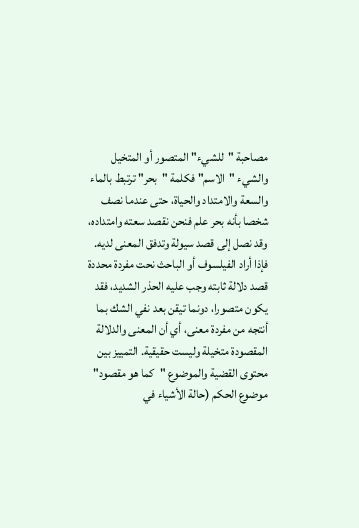مصاحبة "للشيء" المتصور أو المتخيل والشيء "الاسم" فكلمة "بحر" ترتبط بالماء والسعة والامتداد والحياة، حتى عندما نصف شخصا بأنه بحر علم فنحن نقصد سعته وامتداده، وقد نصل إلى قصد سيولة وتدفق المعنى لديه. فإذا أراد الفيلسوف أو الباحث نحت مفردة محددة قصد دلالة ثابته وجب عليه الحذر الشديد، فقد يكون متصورا، دونما تيقن بعد نفي الشك بما أنتجه من مفردة معنى، أي أن المعنى والدلالة المقصودة متخيلة وليست حقيقية. التمييز بين محتوى القضية والموضوع "كما هو مقصود" موضوع الحكم (حالة الأشياء في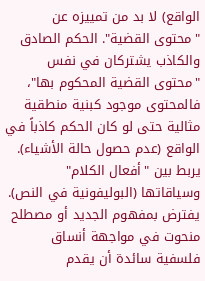الواقع) لا بد من تمييزه عن "محتوى القضية". الحكم الصادق والكاذب يشتركان في نفس "محتوى القضية المحكوم بها"، فالمحتوى موجود كبنية منطقية مثالية حتى لو كان الحكم كاذباً في الواقع (عدم حصول حالة الأشياء). يربط بين "أفعال الكلام" وسياقاتها (البوليفونية في النص). يفترض بمفهوم الجديد أو مصطلح منحوت في مواجهة أنساق فلسفية سائدة أن يقدم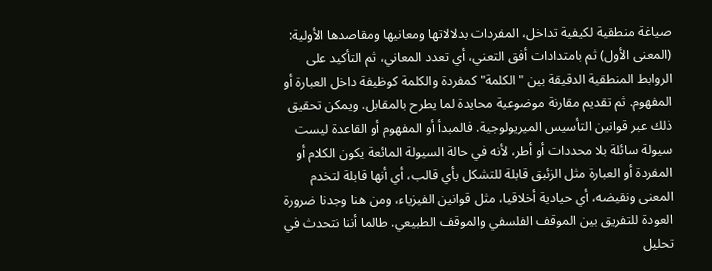صياغة منطقية لكيفية تداخل، المفردات بدلالاتها ومعانيها ومقاصدها الأولية: (المعنى الأول) ثم بامتدادات أفق التعني، أي تعدد المعاني، ثم التأكيد على الروابط المنطقية الدقيقة بين "الكلمة" كمفردة والكلمة كوظيفة داخل العبارة أو المفهوم. ثم تقديم مقارنة موضوعية محايدة لما يطرح بالمقابل. ويمكن تحقيق ذلك عبر قوانين التأسيس الميريولوجية. فالمبدأ أو المفهوم أو القاعدة ليست سيولة سائلة بلا محددات أو أطر، لأنه في حالة السيولة المائعة يكون الكلام أو المفردة أو العبارة مثل الزئبق قابلة للتشكل بأي قالب، أي أنها قابلة لتخدم المعنى ونقيضه، أي حيادية أخلاقيا، مثل قوانين الفيزياء، ومن هنا وجدنا ضرورة العودة للتفريق بين الموقف الفلسفي والموقف الطبيعي. طالما أننا نتحدث في تحليل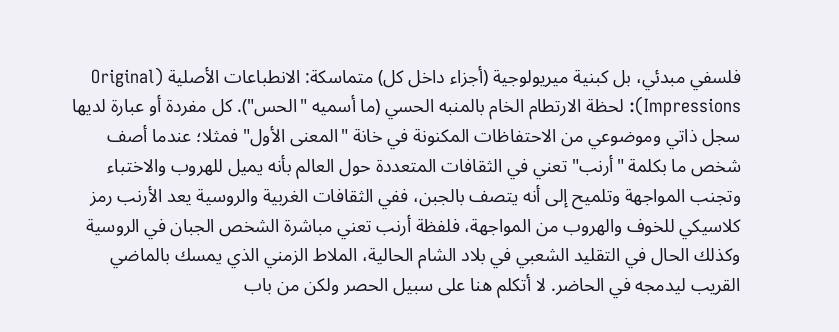فلسفي مبدئي، بل كبنية ميريولوجية (أجزاء داخل كل) متماسكة: الانطباعات الأصلية (Original Impressions): لحظة الارتطام الخام بالمنبه الحسي (ما أسميه "الحس"). كل مفردة أو عبارة لديها سجل ذاتي وموضوعي من الاحتفاظات المكنونة في خانة "المعنى الأول" فمثلا؛ عندما أصف شخص ما بكلمة "أرنب" تعني في الثقافات المتعددة حول العالم بأنه يميل للهروب والاختباء وتجنب المواجهة وتلميح إلى أنه يتصف بالجبن، ففي الثقافات الغربية والروسية يعد الأرنب رمز كلاسيكي للخوف والهروب من المواجهة، فلفظة أرنب تعني مباشرة الشخص الجبان في الروسية وكذلك الحال في التقليد الشعبي في بلاد الشام الحالية، الملاط الزمني الذي يمسك بالماضي القريب ليدمجه في الحاضر. لا أتكلم هنا على سبيل الحصر ولكن من باب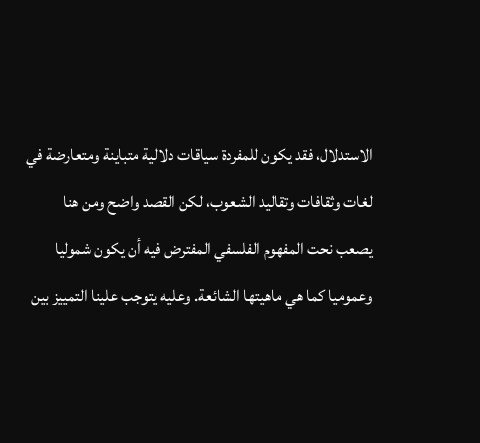الاستدلال، فقد يكون للمفردة سياقات دلالية متباينة ومتعارضة في لغات وثقافات وتقاليد الشعوب، لكن القصد واضح ومن هنا يصعب نحت المفهوم الفلسفي المفترض فيه أن يكون شموليا وعموميا كما هي ماهيتها الشائعة. وعليه يتوجب علينا التمييز بين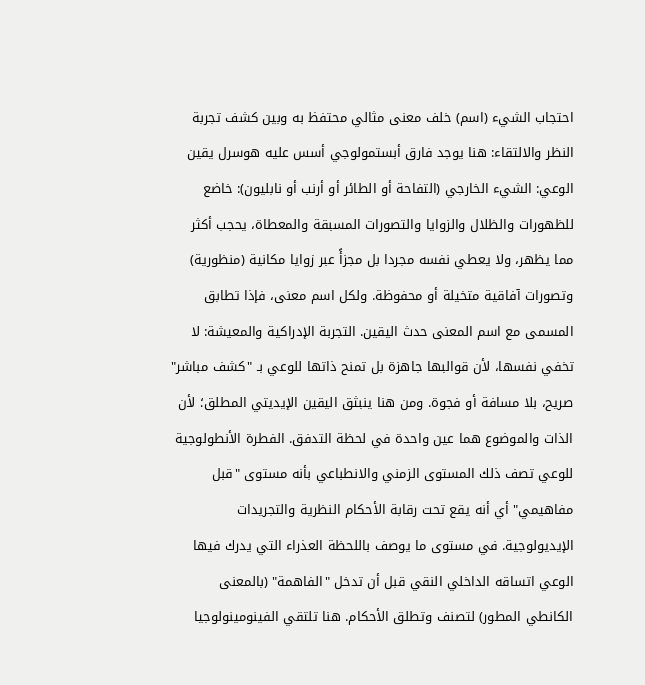احتجاب الشيء (اسم) خلف معنى مثالي محتفظ به وبين كشف تجربة النظر والالتقاء: هنا يوجد فارق أبستمولوجي أسس عليه هوسرل يقين الوعي: الشيء الخارجي (التفاحة أو الطائر أو أرنب أو نابليون): خاضع للظهورات والظلال والزوايا والتصورات المسبقة والمعطاة، يحجب أكثر مما يظهر، ولا يعطي نفسه مجردا بل مجزأً عبر زوايا مكانية (منظورية) وتصورات آفاقية متخيلة أو محفوظة. ولكل اسم معنى، فإذا تطابق المسمى مع اسم المعنى حدث اليقين. التجربة الإدراكية والمعيشة: لا تخفي نفسها، لأن قوالبها جاهزة بل تمنح ذاتها للوعي بـ "كشف مباشر" صريح، بلا مسافة أو فجوة. ومن هنا ينبثق اليقين الإيديتي المطلق؛ لأن الذات والموضوع هما عين واحدة في لحظة التدفق. الفطرة الأنطولوجية للوعي تصف ذلك المستوى الزمني والانطباعي بأنه مستوى "قبل مفاهيمي" أي أنه يقع تحت رقابة الأحكام النظرية والتجريدات الإيديولوجية. في مستوى ما يوصف باللحظة العذراء التي يدرك فيها الوعي اتساقه الداخلي النقي قبل أن تدخل "الفاهمة" (بالمعنى الكانطي المطور) لتصنف وتطلق الأحكام. هنا تلتقي الفينومينولوجيا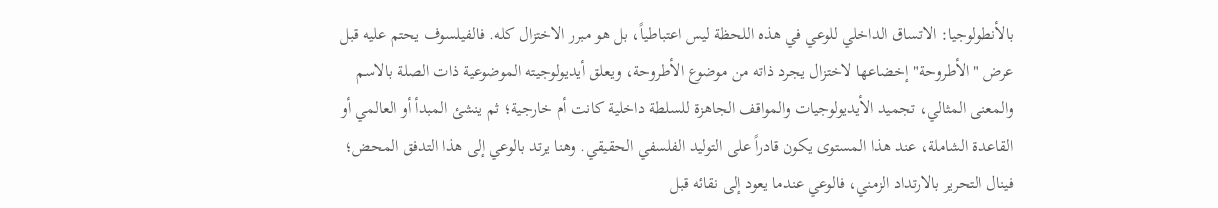بالأنطولوجيا: الاتساق الداخلي للوعي في هذه اللحظة ليس اعتباطياً، بل هو مبرر الاختزال كله. فالفيلسوف يحتم عليه قبل عرض "الأطروحة" إخضاعها لاختزال يجرد ذاته من موضوع الأطروحة، ويعلق أيديولوجيته الموضوعية ذات الصلة بالاسم والمعنى المثالي، تجميد الأيديولوجيات والمواقف الجاهزة للسلطة داخلية كانت أم خارجية؛ ثم ينشئ المبدأ أو العالمي أو القاعدة الشاملة، عند هذا المستوى يكون قادراً على التوليد الفلسفي الحقيقي. وهنا يرتد بالوعي إلى هذا التدفق المحض؛ فينال التحرير بالارتداد الزمني، فالوعي عندما يعود إلى نقائه قبل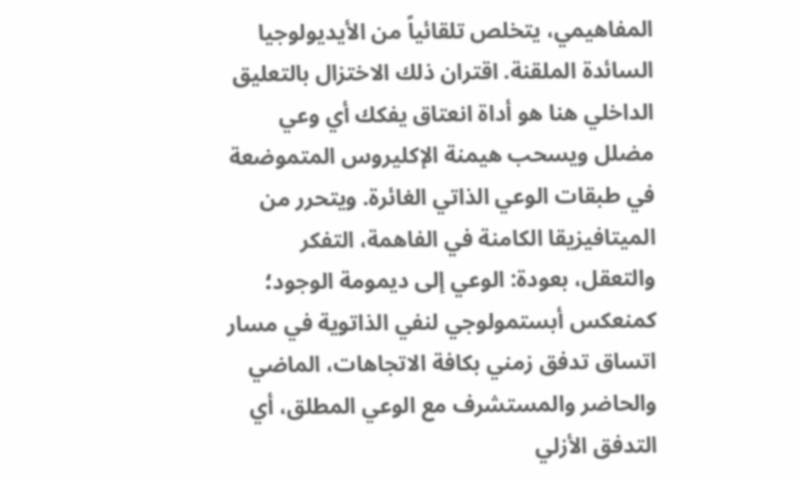المفاهيمي، يتخلص تلقائياً من الأيديولوجيا السائدة الملقنة. اقتران ذلك الاختزال بالتعليق الداخلي هنا هو أداة انعتاق يفكك أي وعي مضلل ويسحب هيمنة الإكليروس المتموضعة في طبقات الوعي الذاتي الغائرة. ويتحرر من الميتافيزيقا الكامنة في الفاهمة، التفكر والتعقل، بعودة: الوعي إلى ديمومة الوجود؛ كمنعكس أبستمولوجي لنفي الذاتوية في مسار اتساق تدفق زمني بكافة الاتجاهات، الماضي والحاضر والمستشرف مع الوعي المطلق، أي التدفق الأزلي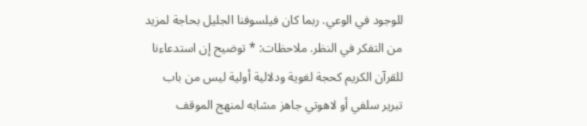للوجود في الوعي. ربما كان فيلسوفنا الجليل بحاجة لمزيد من التفكر في النظر. ملاحظات: * توضيح إن استدعاءنا للقرآن الكريم كحجة لغوية ودلالية أولية ليس من باب تبرير سلفي أو لاهوتي جاهز مشابه لمنهج الموقف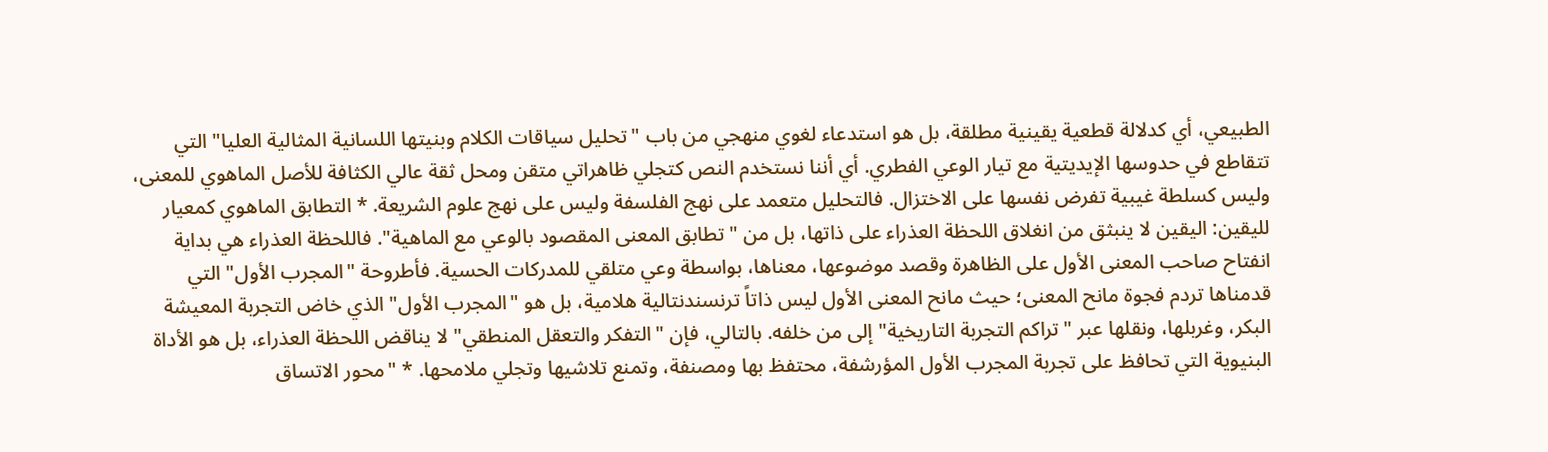الطبيعي، أي كدلالة قطعية يقينية مطلقة، بل هو استدعاء لغوي منهجي من باب "تحليل سياقات الكلام وبنيتها اللسانية المثالية العليا" التي تتقاطع في حدوسها الإيديتية مع تيار الوعي الفطري. أي أننا نستخدم النص كتجلي ظاهراتي متقن ومحل ثقة عالي الكثافة للأصل الماهوي للمعنى، وليس كسلطة غيبية تفرض نفسها على الاختزال. فالتحليل متعمد على نهج الفلسفة وليس على نهج علوم الشريعة. * التطابق الماهوي كمعيار لليقين: اليقين لا ينبثق من انغلاق اللحظة العذراء على ذاتها، بل من "تطابق المعنى المقصود بالوعي مع الماهية". فاللحظة العذراء هي بداية انفتاح صاحب المعنى الأول على الظاهرة وقصد موضوعها، معناها، بواسطة وعي متلقي للمدركات الحسية. فأطروحة "المجرب الأول" التي قدمناها تردم فجوة مانح المعنى؛ حيث مانح المعنى الأول ليس ذاتاً ترنسندنتالية هلامية، بل هو "المجرب الأول" الذي خاض التجربة المعيشة البكر، وغربلها، ونقلها عبر "تراكم التجربة التاريخية" إلى من خلفه. بالتالي، فإن "التفكر والتعقل المنطقي" لا يناقض اللحظة العذراء، بل هو الأداة البنيوية التي تحافظ على تجربة المجرب الأول المؤرشفة، محتفظ بها ومصنفة، وتمنع تلاشيها وتجلي ملامحها. * "محور الاتساق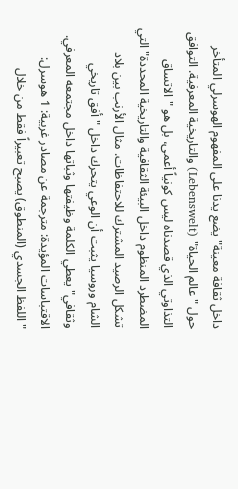داخل ثقافة معينة" يضع يدنا على المفهوم الهوسرلي المتأخر حول "عالم الحياة" (Lebenswelt) والتاريخية المعرفية. التوافق التذاوتي الذي قصدناه ليس كونياً أعمى، بل هو "الاتساق المضطرد المنظوم داخل البيئة الثقافية والتاريخية المحددة" التي تشكل الرصيد المشترك للاحتفاظات. مثال الأرنب بين بلاد الشام وروسيا يثبت أن الوعي يتحرك داخل "أفق تاريخي وثقافي" يعطي الكلمة وظيفتها وثباتها داخل مجتمعه المعرفي. الاقتباسات المؤيدة: مترجمة عن مصادر غربية: 1 هوسرل: "اللفظ الجسدي (المنطوق) يصبح تعبيراً فقط من خلال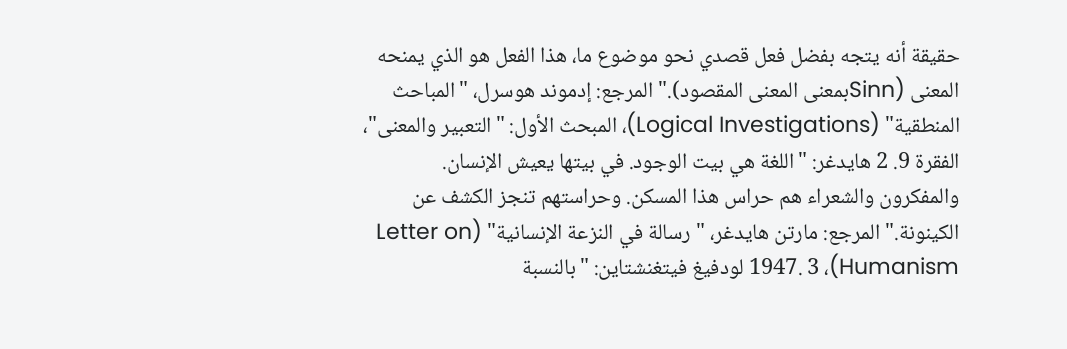حقيقة أنه يتجه بفضل فعل قصدي نحو موضوع ما، هذا الفعل هو الذي يمنحه المعنى (Sinnبمعنى المعنى المقصود)." المرجع: إدموند هوسرل، "المباحث المنطقية" (Logical Investigations)، المبحث الأول: "التعبير والمعنى"، الفقرة 9. 2 هايدغر: "اللغة هي بيت الوجود. في بيتها يعيش الإنسان. والمفكرون والشعراء هم حراس هذا المسكن. وحراستهم تنجز الكشف عن الكينونة." المرجع: مارتن هايدغر، "رسالة في النزعة الإنسانية" (Letter on Humanism)، 1947. 3 لودفيغ فيتغنشتاين: "بالنسبة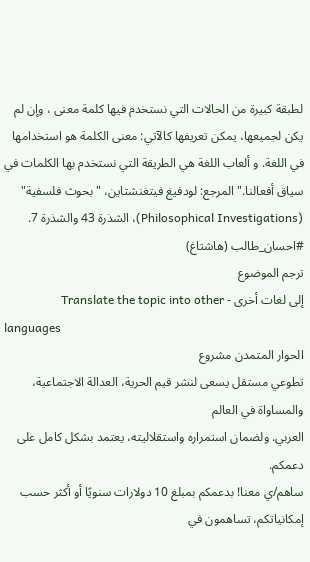لطبقة كبيرة من الحالات التي نستخدم فيها كلمة معنى ، وإن لم يكن لجميعها، يمكن تعريفها كالآتي: معنى الكلمة هو استخدامها في اللغة. و ألعاب اللغة هي الطريقة التي نستخدم بها الكلمات في سياق أفعالنا." المرجع: لودفيغ فيتغنشتاين، "بحوث فلسفية" (Philosophical Investigations)، الشذرة 43 والشذرة 7.
#احسان_طالب (هاشتاغ)
ترجم الموضوع
إلى لغات أخرى - Translate the topic into other
languages
الحوار المتمدن مشروع
تطوعي مستقل يسعى لنشر قيم الحرية، العدالة الاجتماعية، والمساواة في العالم
العربي. ولضمان استمراره واستقلاليته، يعتمد بشكل كامل على دعمكم.
ساهم/ي معنا! بدعمكم بمبلغ 10 دولارات سنويًا أو أكثر حسب إمكانياتكم، تساهمون في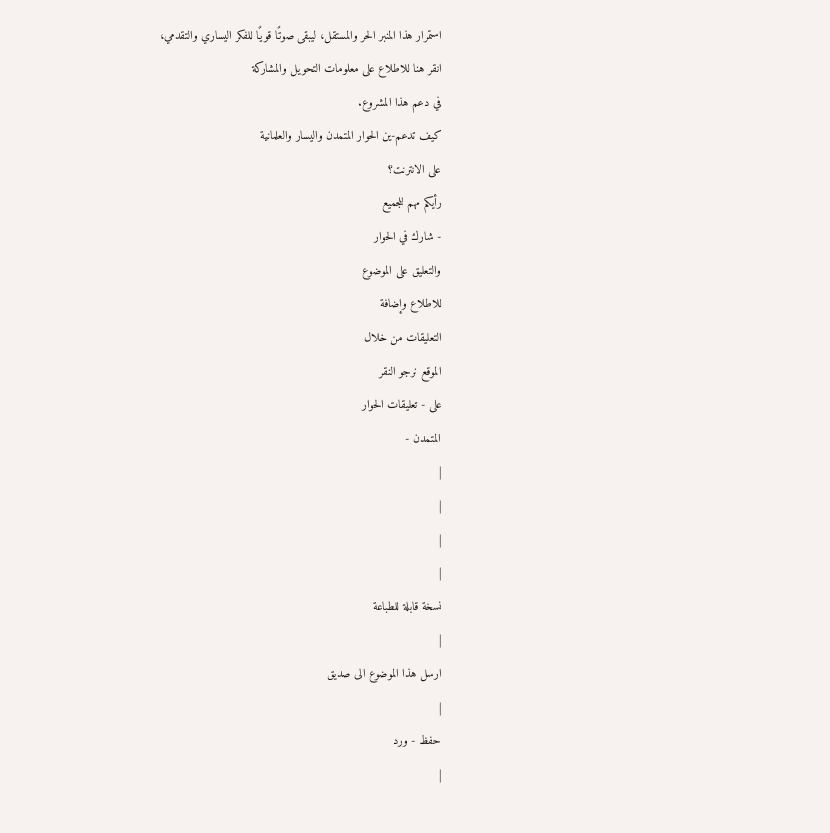استمرار هذا المنبر الحر والمستقل، ليبقى صوتًا قويًا للفكر اليساري والتقدمي،
انقر هنا للاطلاع على معلومات التحويل والمشاركة
في دعم هذا المشروع.
كيف تدعم-ين الحوار المتمدن واليسار والعلمانية
على الانترنت؟
رأيكم مهم للجميع
- شارك في الحوار
والتعليق على الموضوع
للاطلاع وإضافة
التعليقات من خلال
الموقع نرجو النقر
على - تعليقات الحوار
المتمدن -
|
|
|
|
نسخة قابلة للطباعة
|
ارسل هذا الموضوع الى صديق
|
حفظ - ورد
|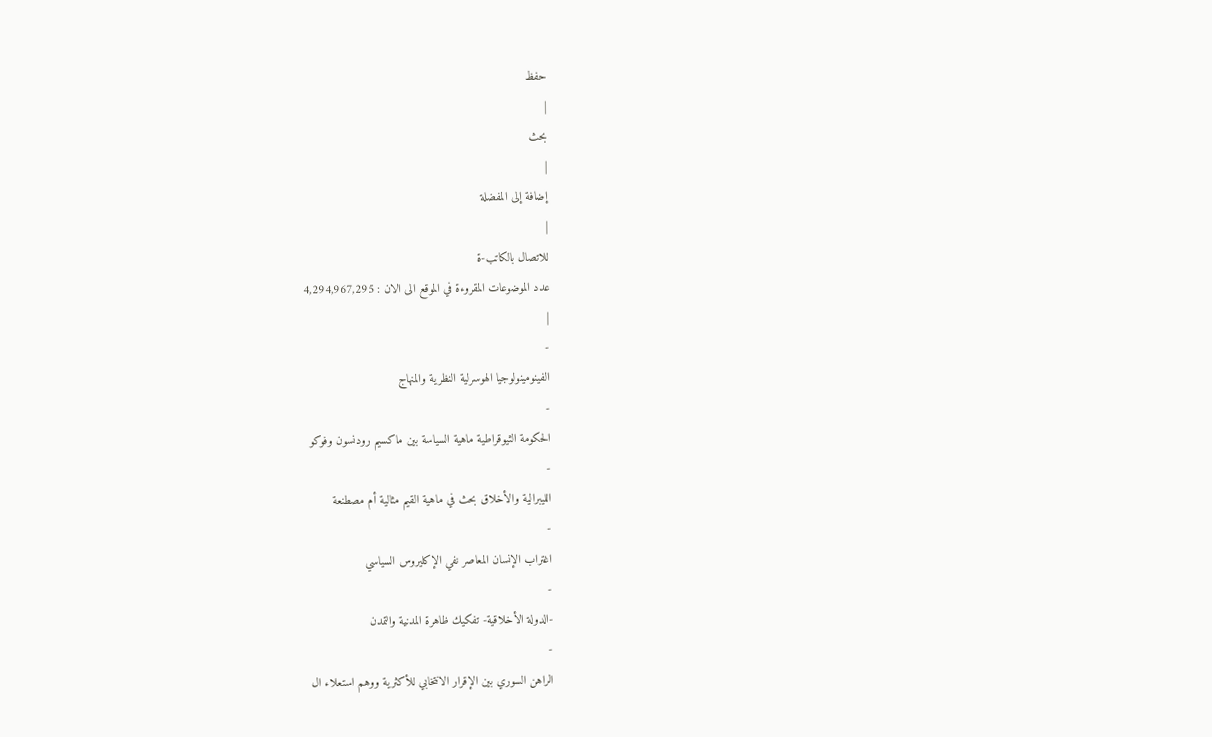حفظ
|
بحث
|
إضافة إلى المفضلة
|
للاتصال بالكاتب-ة
عدد الموضوعات المقروءة في الموقع الى الان : 4,294,967,295
|
-
الفينومينولوجيا الهوسرلية النظرية والمنهاج
-
الحكومة الثيوقراطية ماهية السياسة بين ماكسيم رودنسون وفوكو
-
الليبرالية والأخلاق بحث في ماهية القيم مثالية أم مصطنعة
-
اغتراب الإنسان المعاصر نفي الإكليروس السياسي
-
-الدولة الأخلاقية- تفكيك ظاهرة المدنية والتمدن
-
الراهن السوري بين الإقرار الانتخابي للأكثرية ووهم استعلاء ال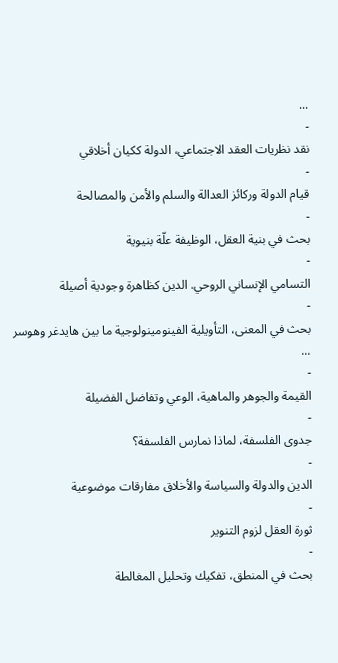...
-
نقد نظريات العقد الاجتماعي، الدولة ككيان أخلاقي
-
قيام الدولة وركائز العدالة والسلم والأمن والمصالحة
-
بحث في بنية العقل، الوظيفة علّة بنيوية
-
التسامي الإنساني الروحي. الدين كظاهرة وجودية أصيلة
-
بحث في المعنى، التأويلية الفينومينولوجية ما بين هايدغر وهوسر
...
-
القيمة والجوهر والماهية، الوعي وتفاضل الفضيلة
-
جدوى الفلسفة، لماذا نمارس الفلسفة؟
-
الدين والدولة والسياسة والأخلاق مفارقات موضوعية
-
ثورة العقل لزوم التنوير
-
بحث في المنطق، تفكيك وتحليل المغالطة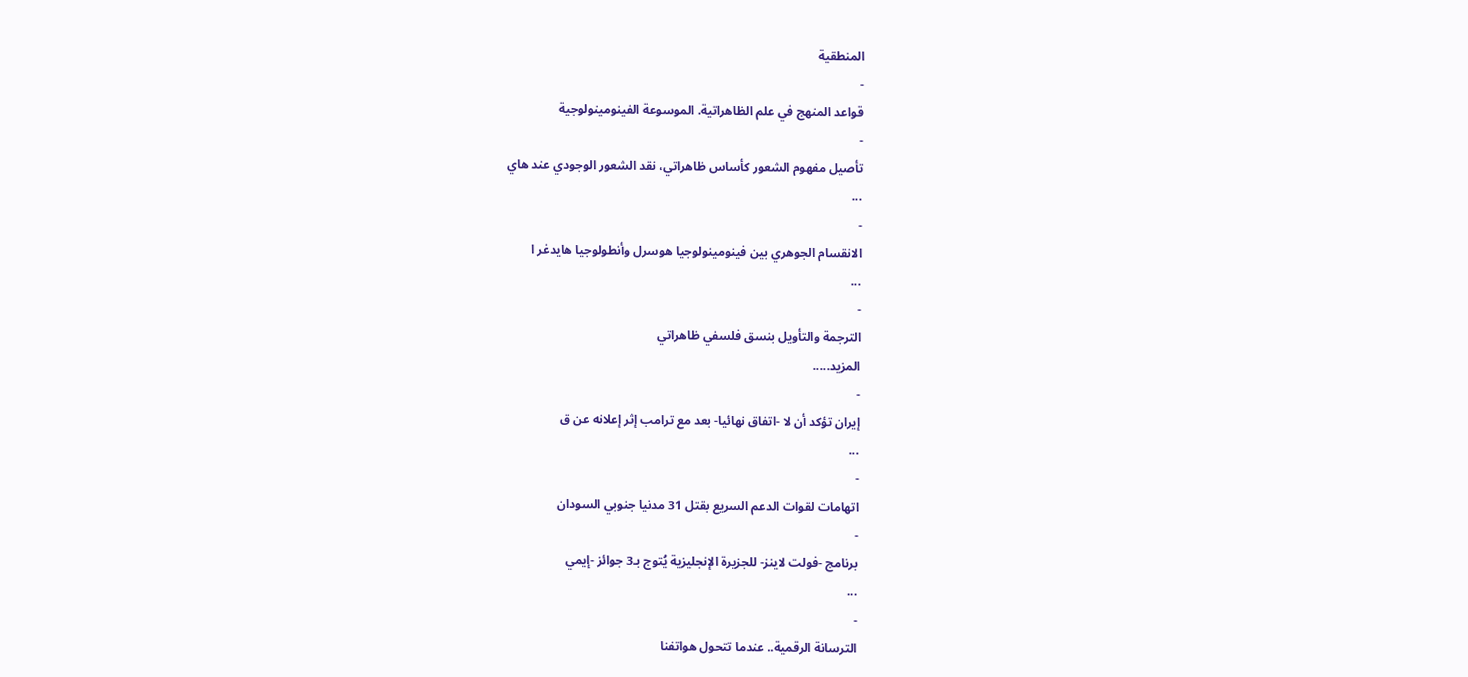المنطقية
-
قواعد المنهج في علم الظاهراتية. الموسوعة الفينومينولوجية
-
تأصيل مفهوم الشعور كأساس ظاهراتي، نقد الشعور الوجودي عند هاي
...
-
الانقسام الجوهري بين فينومينولوجيا هوسرل وأنطولوجيا هايدغر ا
...
-
الترجمة والتأويل بنسق فلسفي ظاهراتي
المزيد.....
-
إيران تؤكد أن لا -اتفاق نهائيا- بعد مع ترامب إثر إعلانه عن ق
...
-
اتهامات لقوات الدعم السريع بقتل 31 مدنيا جنوبي السودان
-
برنامج -فولت لاينز- للجزيرة الإنجليزية يُتوج بـ3 جوائز -إيمي
...
-
الترسانة الرقمية.. عندما تتحول هواتفنا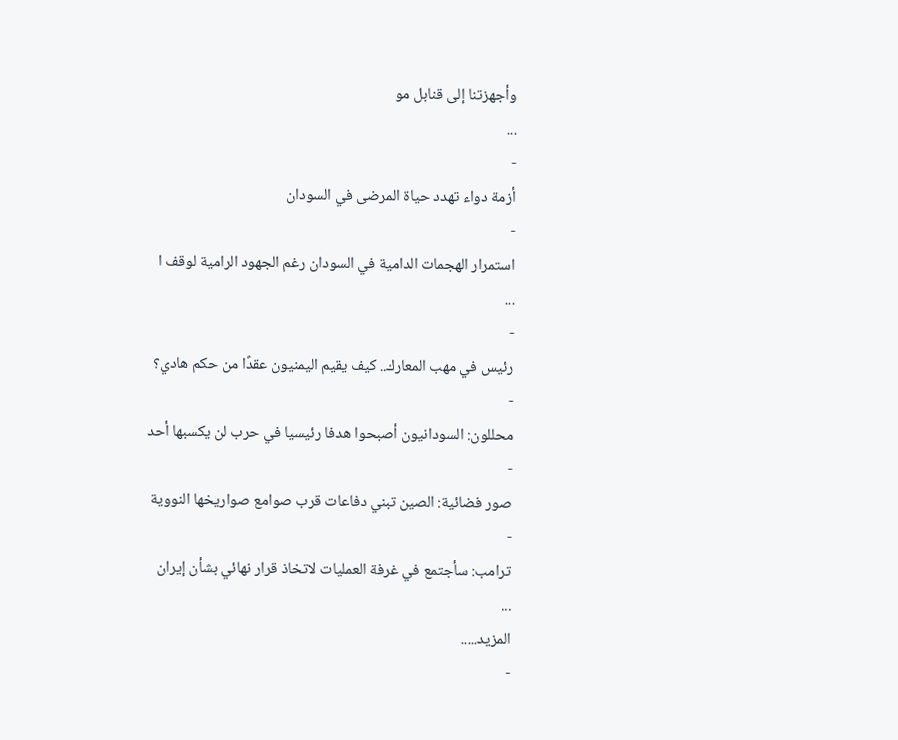وأجهزتنا إلى قنابل مو
...
-
أزمة دواء تهدد حياة المرضى في السودان
-
استمرار الهجمات الدامية في السودان رغم الجهود الرامية لوقف ا
...
-
رئيس في مهب المعارك.. كيف يقيم اليمنيون عقدًا من حكم هادي؟
-
محللون: السودانيون أصبحوا هدفا رئيسيا في حرب لن يكسبها أحد
-
صور فضائية: الصين تبني دفاعات قرب صوامع صواريخها النووية
-
ترامب: سأجتمع في غرفة العمليات لاتخاذ قرار نهائي بشأن إيران
...
المزيد.....
-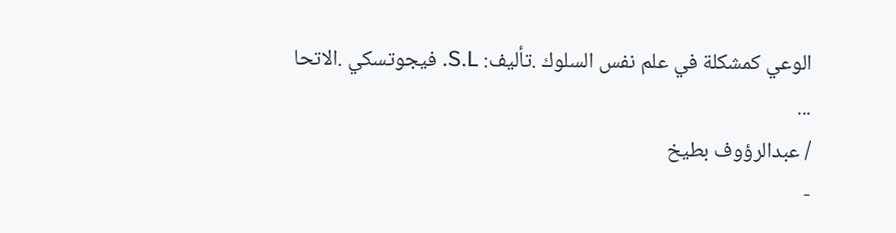الوعي كمشكلة في علم نفس السلوك .تأليف: S.L. فيجوتسكي .الاتحا
...
/ عبدالرؤوف بطيخ
-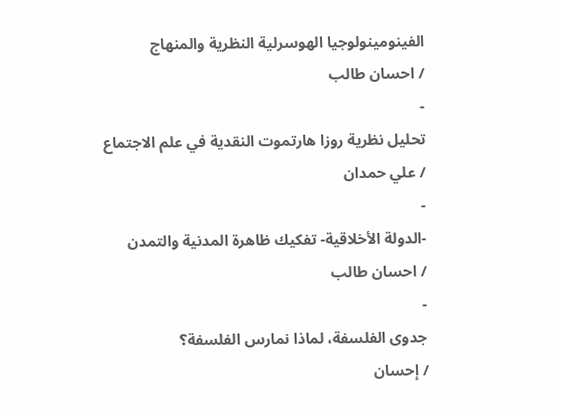الفينومينولوجيا الهوسرلية النظرية والمنهاج
/ احسان طالب
-
تحليل نظرية روزا هارتموت النقدية في علم الاجتماع
/ علي حمدان
-
-الدولة الأخلاقية- تفكيك ظاهرة المدنية والتمدن
/ احسان طالب
-
جدوى الفلسفة، لماذا نمارس الفلسفة؟
/ إحسان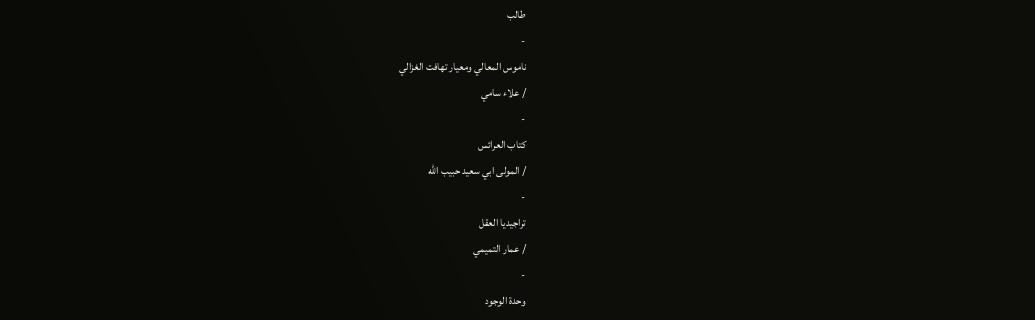طالب
-
ناموس المعالي ومعيار تهافت الغزالي
/ علاء سامي
-
كتاب العرائس
/ المولى ابي سعيد حبيب الله
-
تراجيديا العقل
/ عمار التميمي
-
وحدة الوجود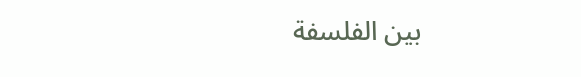بين الفلسفة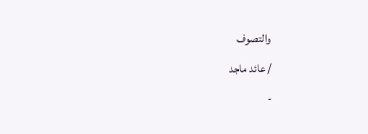والتصوف
/ عائد ماجد
-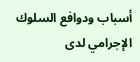أسباب ودوافع السلوك الإجرامي لدى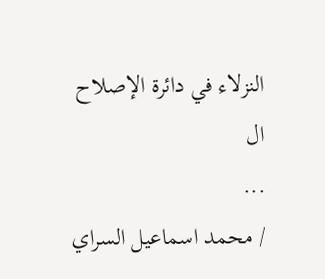النزلاء في دائرة الإصلاح ال
...
/ محمد اسماعيل السراي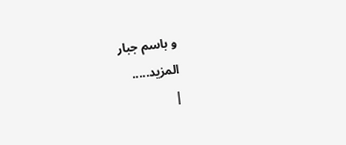و باسم جبار
المزيد.....
|